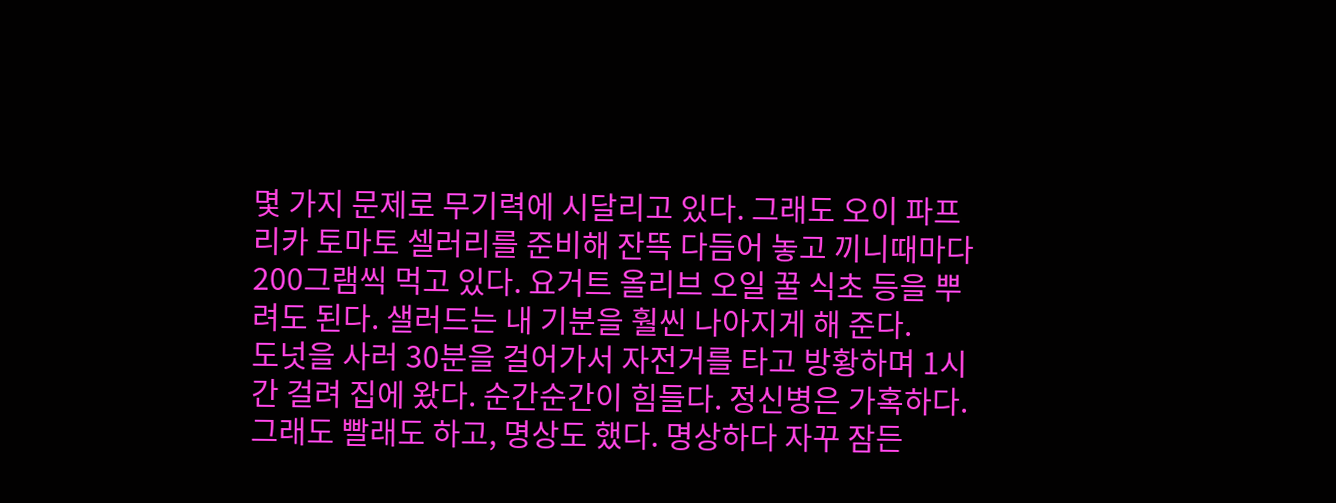몇 가지 문제로 무기력에 시달리고 있다. 그래도 오이 파프리카 토마토 셀러리를 준비해 잔뜩 다듬어 놓고 끼니때마다 200그램씩 먹고 있다. 요거트 올리브 오일 꿀 식초 등을 뿌려도 된다. 샐러드는 내 기분을 훨씬 나아지게 해 준다.
도넛을 사러 30분을 걸어가서 자전거를 타고 방황하며 1시간 걸려 집에 왔다. 순간순간이 힘들다. 정신병은 가혹하다.
그래도 빨래도 하고, 명상도 했다. 명상하다 자꾸 잠든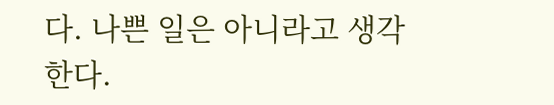다. 나쁜 일은 아니라고 생각한다.